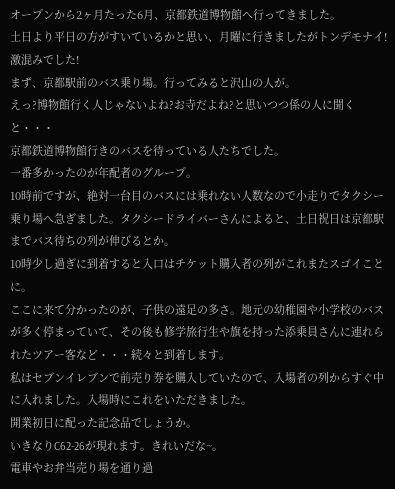オープンから2ヶ月たった6月、京都鉄道博物館へ行ってきました。
土日より平日の方がすいているかと思い、月曜に行きましたがトンデモナイ!
激混みでした!
まず、京都駅前のバス乗り場。行ってみると沢山の人が。
えっ?博物館行く人じゃないよね?お寺だよね?と思いつつ係の人に聞くと・・・
京都鉄道博物館行きのバスを待っている人たちでした。
一番多かったのが年配者のグループ。
10時前ですが、絶対一台目のバスには乗れない人数なので小走りでタクシー乗り場へ急ぎました。タクシードライバーさんによると、土日祝日は京都駅までバス待ちの列が伸びるとか。
10時少し過ぎに到着すると入口はチケット購入者の列がこれまたスゴイことに。
ここに来て分かったのが、子供の遠足の多さ。地元の幼稚園や小学校のバスが多く停まっていて、その後も修学旅行生や旗を持った添乗員さんに連れられたツアー客など・・・続々と到着します。
私はセブンイレブンで前売り券を購入していたので、入場者の列からすぐ中に入れました。入場時にこれをいただきました。
開業初日に配った記念品でしょうか。
いきなりC62-26が現れます。きれいだな~。
電車やお弁当売り場を通り過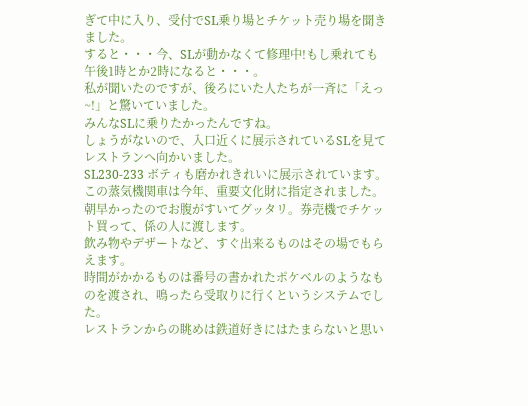ぎて中に入り、受付でSL乗り場とチケット売り場を聞きました。
すると・・・今、SLが動かなくて修理中!もし乗れても午後1時とか2時になると・・・。
私が聞いたのですが、後ろにいた人たちが一斉に「えっ~!」と驚いていました。
みんなSLに乗りたかったんですね。
しょうがないので、入口近くに展示されているSLを見てレストランへ向かいました。
SL230-233 ボティも磨かれきれいに展示されています。
この蒸気機関車は今年、重要文化財に指定されました。
朝早かったのでお腹がすいてグッタリ。券売機でチケット買って、係の人に渡します。
飲み物やデザートなど、すぐ出来るものはその場でもらえます。
時間がかかるものは番号の書かれたポケベルのようなものを渡され、鳴ったら受取りに行くというシステムでした。
レストランからの眺めは鉄道好きにはたまらないと思い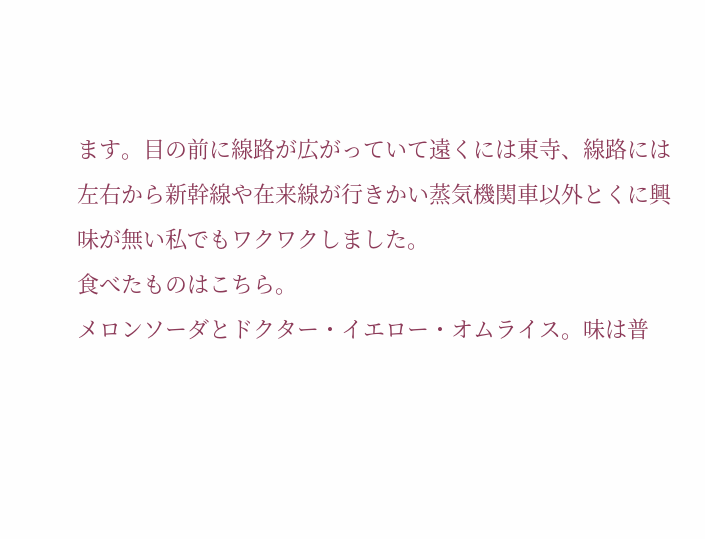ます。目の前に線路が広がっていて遠くには東寺、線路には左右から新幹線や在来線が行きかい蒸気機関車以外とくに興味が無い私でもワクワクしました。
食べたものはこちら。
メロンソーダとドクター・イエロー・オムライス。味は普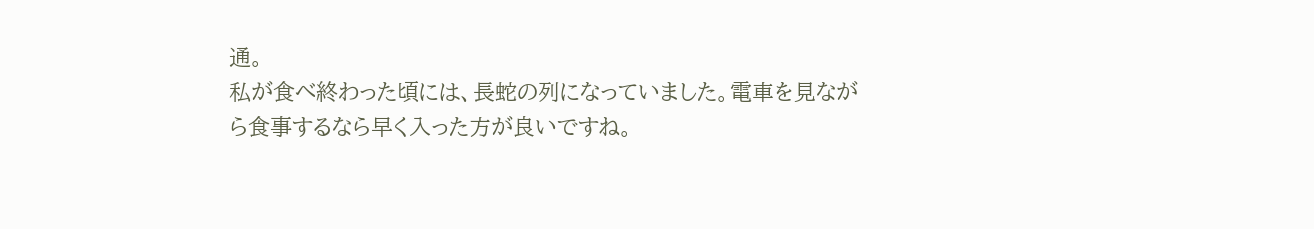通。
私が食べ終わった頃には、長蛇の列になっていました。電車を見ながら食事するなら早く入った方が良いですね。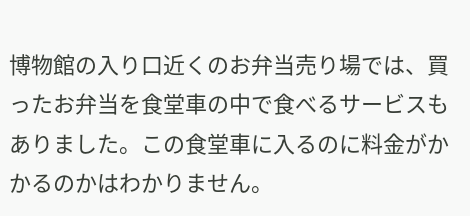博物館の入り口近くのお弁当売り場では、買ったお弁当を食堂車の中で食べるサービスもありました。この食堂車に入るのに料金がかかるのかはわかりません。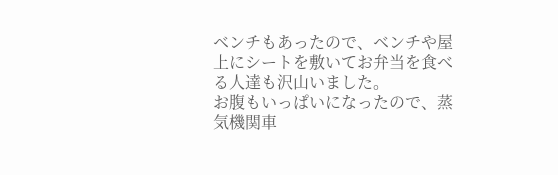ベンチもあったので、ベンチや屋上にシートを敷いてお弁当を食べる人達も沢山いました。
お腹もいっぱいになったので、蒸気機関車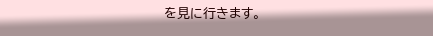を見に行きます。